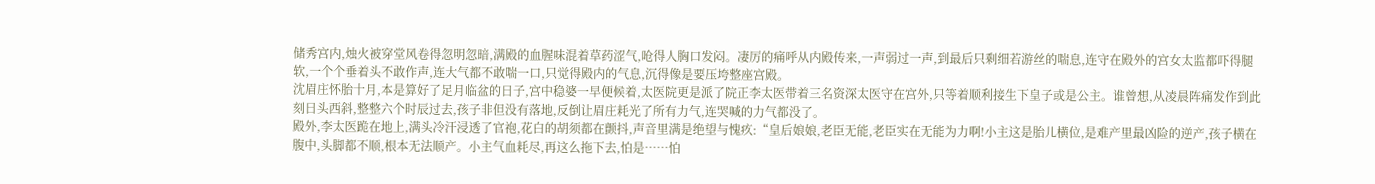储秀宫内,烛火被穿堂风卷得忽明忽暗,满殿的血腥味混着草药涩气,呛得人胸口发闷。凄厉的痛呼从内殿传来,一声弱过一声,到最后只剩细若游丝的喘息,连守在殿外的宫女太监都吓得腿软,一个个垂着头不敢作声,连大气都不敢喘一口,只觉得殿内的气息,沉得像是要压垮整座宫殿。
沈眉庄怀胎十月,本是算好了足月临盆的日子,宫中稳婆一早便候着,太医院更是派了院正李太医带着三名资深太医守在宫外,只等着顺利接生下皇子或是公主。谁曾想,从凌晨阵痛发作到此刻日头西斜,整整六个时辰过去,孩子非但没有落地,反倒让眉庄耗光了所有力气,连哭喊的力气都没了。
殿外,李太医跪在地上,满头冷汗浸透了官袍,花白的胡须都在颤抖,声音里满是绝望与愧疚:“皇后娘娘,老臣无能,老臣实在无能为力啊!小主这是胎儿横位,是难产里最凶险的逆产,孩子横在腹中,头脚都不顺,根本无法顺产。小主气血耗尽,再这么拖下去,怕是……怕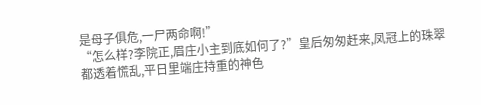是母子俱危,一尸两命啊!”
“怎么样?李院正,眉庄小主到底如何了?”皇后匆匆赶来,凤冠上的珠翠都透着慌乱,平日里端庄持重的神色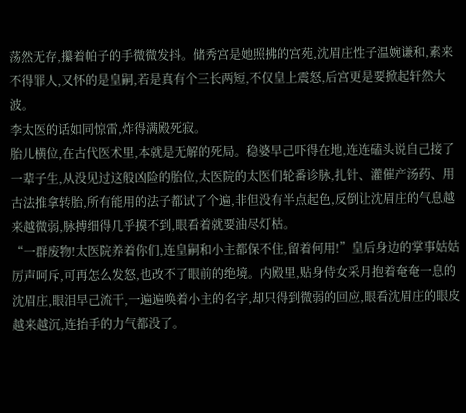荡然无存,攥着帕子的手微微发抖。储秀宫是她照拂的宫苑,沈眉庄性子温婉谦和,素来不得罪人,又怀的是皇嗣,若是真有个三长两短,不仅皇上震怒,后宫更是要掀起轩然大波。
李太医的话如同惊雷,炸得满殿死寂。
胎儿横位,在古代医术里,本就是无解的死局。稳婆早己吓得在地,连连磕头说自己接了一辈子生,从没见过这般凶险的胎位,太医院的太医们轮番诊脉,扎针、灌催产汤药、用古法推拿转胎,所有能用的法子都试了个遍,非但没有半点起色,反倒让沈眉庄的气息越来越微弱,脉搏细得几乎摸不到,眼看着就要油尽灯枯。
“一群废物!太医院养着你们,连皇嗣和小主都保不住,留着何用!”皇后身边的掌事姑姑厉声呵斥,可再怎么发怒,也改不了眼前的绝境。内殿里,贴身侍女采月抱着奄奄一息的沈眉庄,眼泪早己流干,一遍遍唤着小主的名字,却只得到微弱的回应,眼看沈眉庄的眼皮越来越沉,连抬手的力气都没了。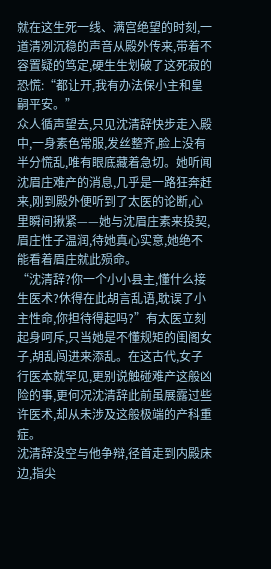就在这生死一线、满宫绝望的时刻,一道清冽沉稳的声音从殿外传来,带着不容置疑的笃定,硬生生划破了这死寂的恐慌:“都让开,我有办法保小主和皇嗣平安。”
众人循声望去,只见沈清辞快步走入殿中,一身素色常服,发丝整齐,脸上没有半分慌乱,唯有眼底藏着急切。她听闻沈眉庄难产的消息,几乎是一路狂奔赶来,刚到殿外便听到了太医的论断,心里瞬间揪紧——她与沈眉庄素来投契,眉庄性子温润,待她真心实意,她绝不能看着眉庄就此殒命。
“沈清辞?你一个小小县主,懂什么接生医术?休得在此胡言乱语,耽误了小主性命,你担待得起吗?”有太医立刻起身呵斥,只当她是不懂规矩的闺阁女子,胡乱闯进来添乱。在这古代,女子行医本就罕见,更别说触碰难产这般凶险的事,更何况沈清辞此前虽展露过些许医术,却从未涉及这般极端的产科重症。
沈清辞没空与他争辩,径首走到内殿床边,指尖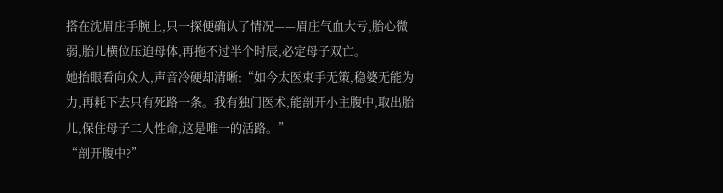搭在沈眉庄手腕上,只一探便确认了情况——眉庄气血大亏,胎心微弱,胎儿横位压迫母体,再拖不过半个时辰,必定母子双亡。
她抬眼看向众人,声音冷硬却清晰:“如今太医束手无策,稳婆无能为力,再耗下去只有死路一条。我有独门医术,能剖开小主腹中,取出胎儿,保住母子二人性命,这是唯一的活路。”
“剖开腹中?”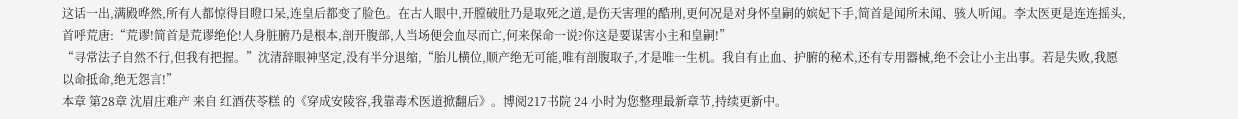这话一出,满殿哗然,所有人都惊得目瞪口呆,连皇后都变了脸色。在古人眼中,开膛破肚乃是取死之道,是伤天害理的酷刑,更何况是对身怀皇嗣的嫔妃下手,简首是闻所未闻、骇人听闻。李太医更是连连摇头,首呼荒唐:“荒谬!简首是荒谬绝伦!人身脏腑乃是根本,剖开腹部,人当场便会血尽而亡,何来保命一说?你这是要谋害小主和皇嗣!”
“寻常法子自然不行,但我有把握。”沈清辞眼神坚定,没有半分退缩,“胎儿横位,顺产绝无可能,唯有剖腹取子,才是唯一生机。我自有止血、护腑的秘术,还有专用器械,绝不会让小主出事。若是失败,我愿以命抵命,绝无怨言!”
本章 第28章 沈眉庄难产 来自 红酒茯苓糕 的《穿成安陵容,我靠毒术医道掀翻后》。博阅217书院 24 小时为您整理最新章节,持续更新中。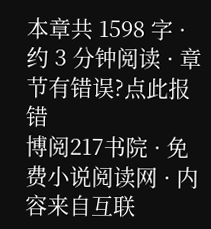本章共 1598 字 · 约 3 分钟阅读 · 章节有错误?点此报错
博阅217书院 · 免费小说阅读网 · 内容来自互联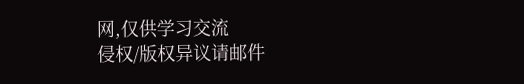网,仅供学习交流
侵权/版权异议请邮件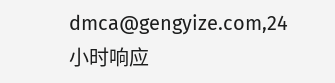dmca@gengyize.com,24 小时响应